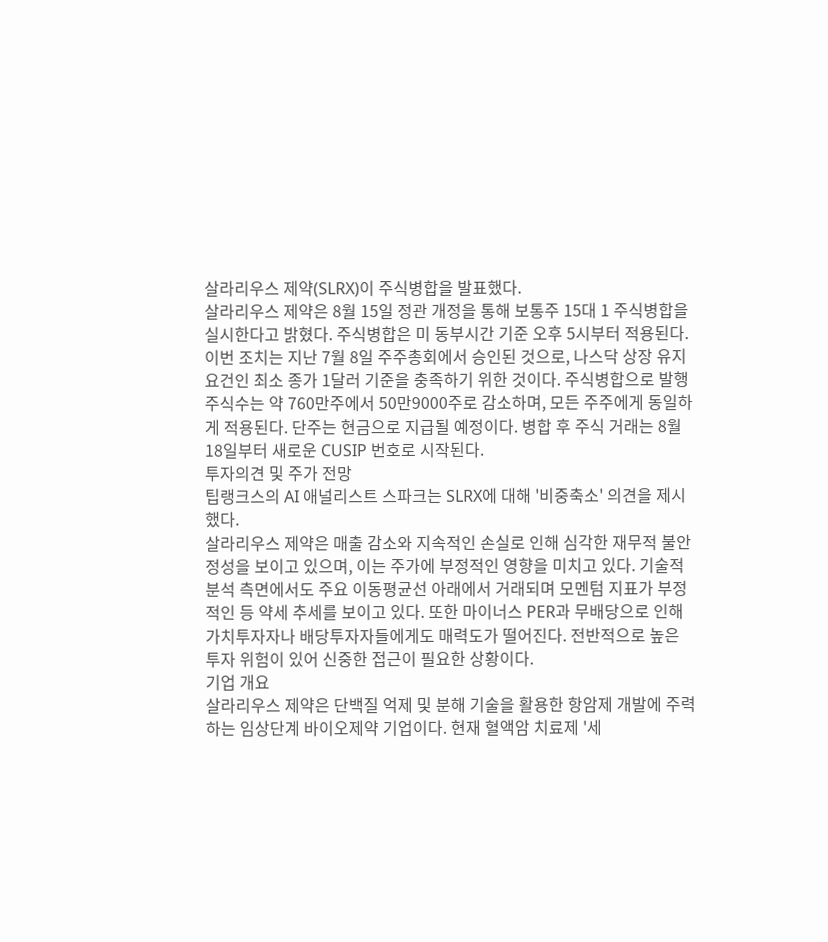살라리우스 제약(SLRX)이 주식병합을 발표했다.
살라리우스 제약은 8월 15일 정관 개정을 통해 보통주 15대 1 주식병합을 실시한다고 밝혔다. 주식병합은 미 동부시간 기준 오후 5시부터 적용된다. 이번 조치는 지난 7월 8일 주주총회에서 승인된 것으로, 나스닥 상장 유지 요건인 최소 종가 1달러 기준을 충족하기 위한 것이다. 주식병합으로 발행주식수는 약 760만주에서 50만9000주로 감소하며, 모든 주주에게 동일하게 적용된다. 단주는 현금으로 지급될 예정이다. 병합 후 주식 거래는 8월 18일부터 새로운 CUSIP 번호로 시작된다.
투자의견 및 주가 전망
팁랭크스의 AI 애널리스트 스파크는 SLRX에 대해 '비중축소' 의견을 제시했다.
살라리우스 제약은 매출 감소와 지속적인 손실로 인해 심각한 재무적 불안정성을 보이고 있으며, 이는 주가에 부정적인 영향을 미치고 있다. 기술적 분석 측면에서도 주요 이동평균선 아래에서 거래되며 모멘텀 지표가 부정적인 등 약세 추세를 보이고 있다. 또한 마이너스 PER과 무배당으로 인해 가치투자자나 배당투자자들에게도 매력도가 떨어진다. 전반적으로 높은 투자 위험이 있어 신중한 접근이 필요한 상황이다.
기업 개요
살라리우스 제약은 단백질 억제 및 분해 기술을 활용한 항암제 개발에 주력하는 임상단계 바이오제약 기업이다. 현재 혈액암 치료제 '세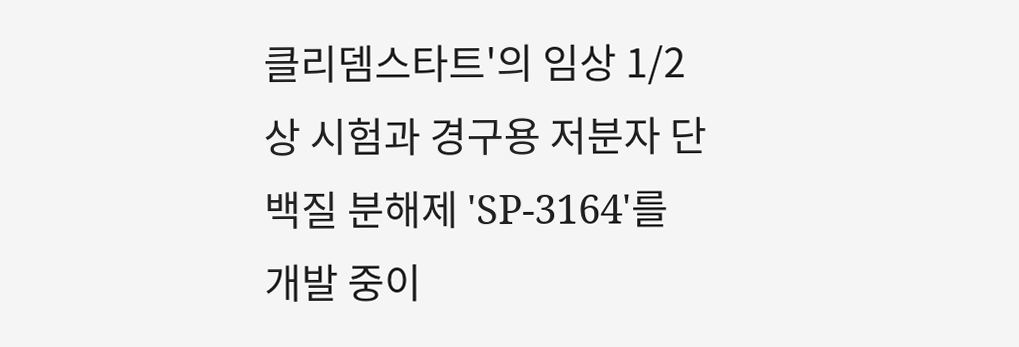클리뎀스타트'의 임상 1/2상 시험과 경구용 저분자 단백질 분해제 'SP-3164'를 개발 중이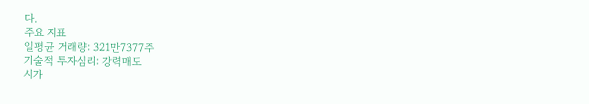다.
주요 지표
일평균 거래량: 321만7377주
기술적 투자심리: 강력매도
시가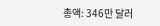총액: 346만 달러